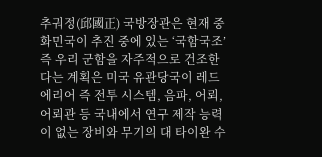추궈정(邱國正) 국방장관은 현재 중화민국이 추진 중에 있는 ‘국함국조’ 즉 우리 군함을 자주적으로 건조한다는 계획은 미국 유관당국이 레드 에리어 즉 전투 시스템, 음파, 어뢰, 어뢰관 등 국내에서 연구 제작 능력이 없는 장비와 무기의 대 타이완 수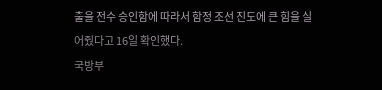출을 전수 승인함에 따라서 함정 조선 진도에 큰 힘을 실어줬다고 16일 확인했다.
국방부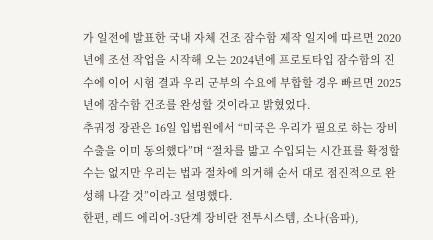가 일전에 발표한 국내 자체 건조 잠수함 제작 일지에 따르면 2020년에 조선 작업을 시작해 오는 2024년에 프로토타입 잠수함의 진수에 이어 시험 결과 우리 군부의 수요에 부합할 경우 빠르면 2025년에 잠수함 건조를 완성할 것이라고 밝혔었다.
추궈정 장관은 16일 입법원에서 “미국은 우리가 필요로 하는 장비 수출을 이미 동의했다”며 “절차를 밞고 수입되는 시간표를 확정할 수는 없지만 우리는 법과 절차에 의거해 순서 대로 점진적으로 완성해 나갈 것”이라고 설명했다.
한편, 레드 에리어-3단계 장비란 전투시스템, 소나(음파),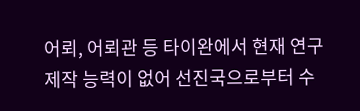어뢰, 어뢰관 등 타이완에서 현재 연구 제작 능력이 없어 선진국으로부터 수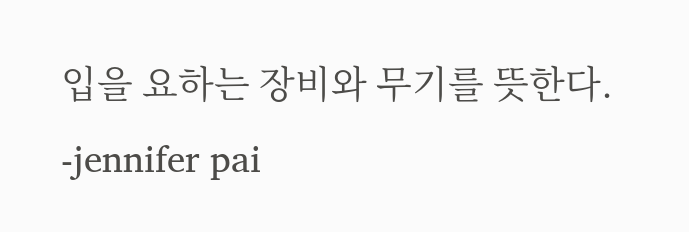입을 요하는 장비와 무기를 뜻한다. -jennifer pai